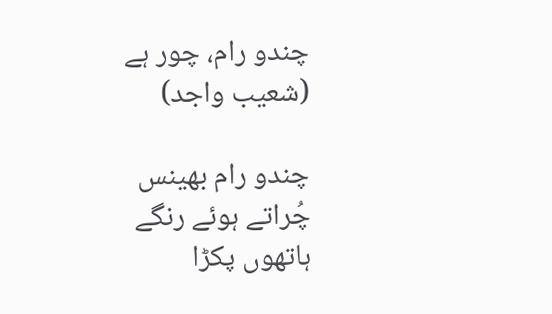چندو رام، چور ہے (شعیب واجد)

چندو رام بھینس چُراتے ہوئے رنگے ہاتھوں پکڑا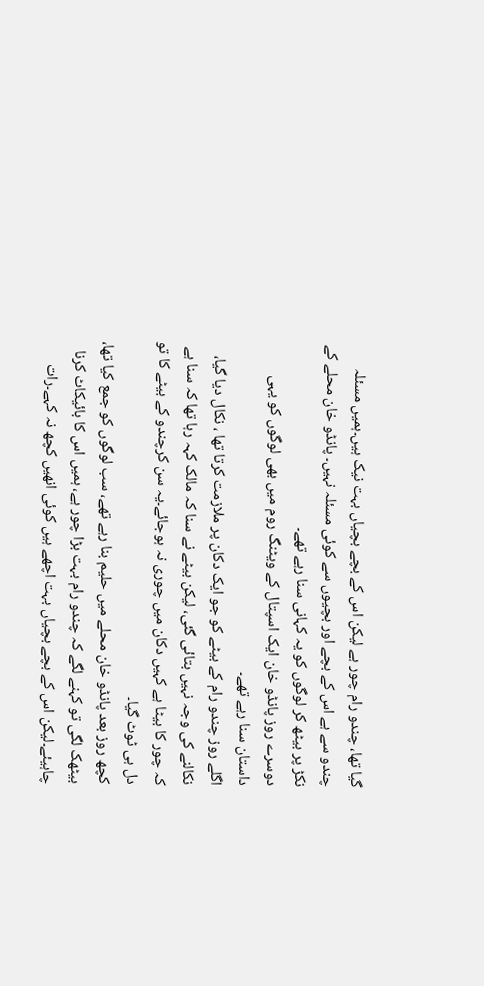گیا تھا، چندو رام چور ہے لیکن اس کے بچے بچیاں بہت نیک ہیں۔ہمیں مسئلہ چندو سے ہے اس کے بچے اور بچیوں سے کوئی مسئلہ نہیں۔ پانڈو خان محلے کے نکڑ پر بیٹھ کر لوگوں کو یہ کہانی سنا رہے تھے۔
دوسرے روز پانڈو خان ایک اسپتال کے ویٹنگ روم میں بھی لوگوں کو یہی داستان سنا رہے تھے۔
اگلے روز چندو رام کے بیٹے کو جو ایک دکان پر ملازمت کرتا تھا ، نکال دیا گیا، نکالنے کی وجہ نہیں بتائی گئی، لیکن بیٹے نے سنا کہ مالک کہہ رہا تھا کہ سنا ہے کہ چور کا بیٹا ہے کہیں دکان میں چوری نہ ہوجائے۔یہ سن کرچندو کے بیٹے کا تو دل ہی ٹوٹ گیا۔
کچھ روز بعد پانڈو خان محلے میں حلیم بنا رہے تھے، سب لوگوں کو جمع کیا تھا، بیٹھک لگی تو کہنے لگے کہ چندو رام بہت بڑا چور ہے، ہمیں اس کا بائیکاٹ کرنا چاہیئے۔لیکن اس کے بچے بچیاں بہت اچھے ہیں کوئی انھیں کچھ نہ کہے۔رات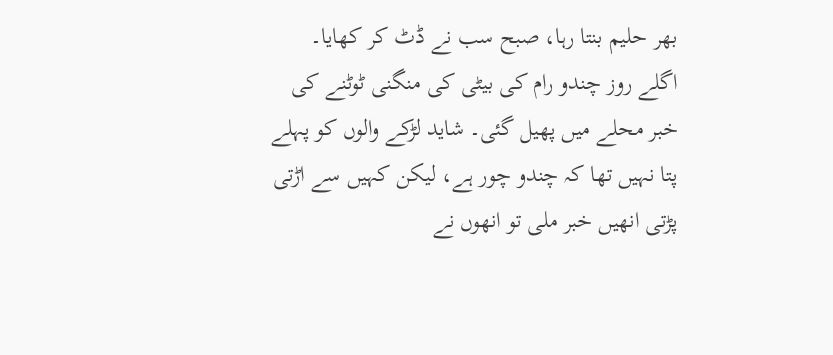بھر حلیم بنتا رہا، صبح سب نے ڈٹ کر کھایا۔
اگلے روز چندو رام کی بیٹی کی منگنی ٹوٹنے کی خبر محلے میں پھیل گئی۔ شاید لڑکے والوں کو پہلے پتا نہیں تھا کہ چندو چور ہے، لیکن کہیں سے اڑتی پڑتی انھیں خبر ملی تو انھوں نے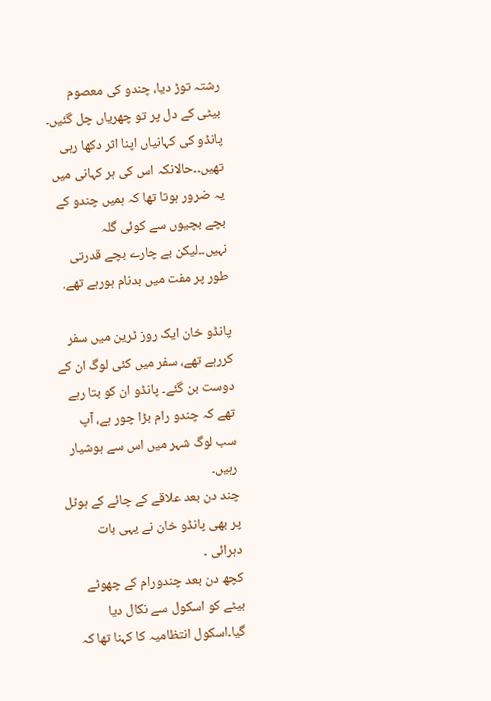رشتہ توڑ دیا، چندو کی معصوم بیٹی کے دل پر تو چھریاں چل گئیں۔
پانڈو کی کہانیاں اپنا اثر دکھا رہی تھیں۔۔حالانکہ اس کی ہر کہانی میں یہ ضرور ہوتا تھا کہ ہمیں چندو کے بچے بچیوں سے کوئی گلہ نہیں۔۔لیکن بے چارے بچے قدرتی طور پر مفت میں‌ بدنام ہورہے تھے.

پانڈو خان ایک روز ٹرین میں سفر کررہے تھے، سفر میں کئی لوگ ان کے دوست بن گئے۔ پانڈو ان کو بتا رہے تھے کہ چندو رام بڑا چور ہے، آپ سب لوگ شہر میں اس سے ہوشیار رہیں۔
چند دن بعد علاقے کے چائے کے ہوٹل پر بھی پانڈو خان نے یہی بات دہرائی ۔
کچھ دن بعد چندورام کے چھوٹے بیٹے کو اسکول سے نکال دیا گیا۔اسکول انتظامیہ کا کہنا تھا کہ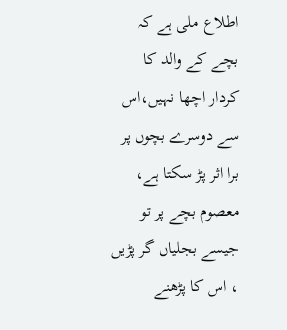اطلاع ملی ہے کہ بچے کے والد کا کردار اچھا نہیں،اس سے دوسرے بچوں پر برا اثر پڑ سکتا ہے، معصوم بچے پر تو جیسے بجلیاں گر پڑیں ، اس کا پڑھنے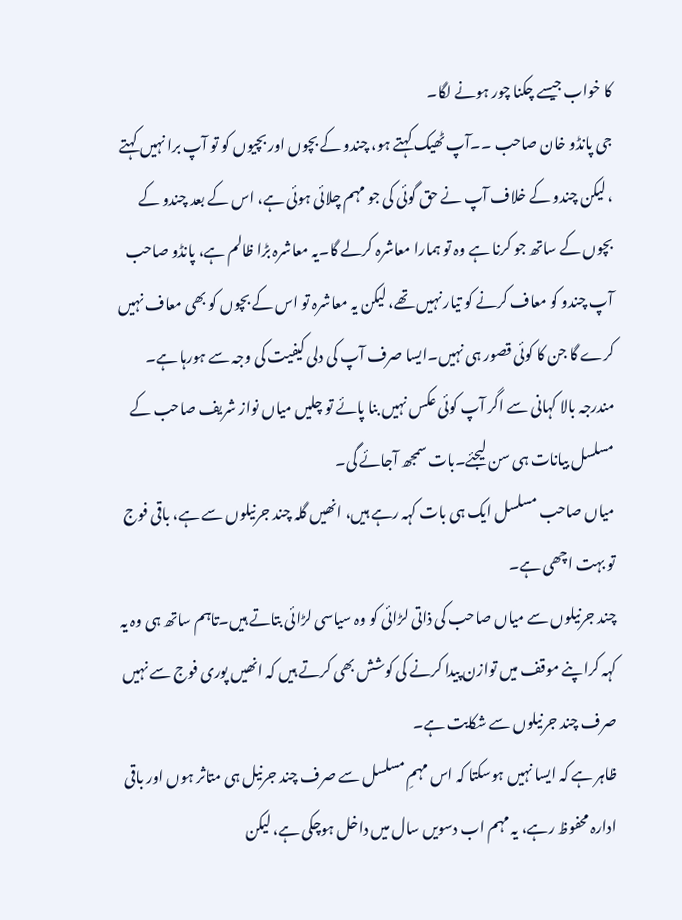کا خواب جیسے چکنا چور ہونے لگا۔
جی پانڈو خان صاحب ۔۔آپ ٹھیک کہتے ہو، چندو کے بچوں اور بچیوں کو تو آپ برا نہیں کہتے ، لیکن چندو کے خلاف آپ نے حق گوئی کی جو مہم چلائی ہوئی ہے، اس کے بعد چندو کے بچوں کے ساتھ جو کرنا ہے وہ تو ہمارا معاشرہ کرلے گا۔یہ معاشرہ بڑا ظالم ہے، پانڈو صاحب آپ چندو کو معاف کرنے کو تیار نہیں تھے، لیکن یہ معاشرہ تو اس کے بچوں کو بھی معاف نہیں کرے گا جن کا کوئی قصور ہی نہیں۔ایسا صرف آپ کی دلی کیفیت کی وجہ سے ہورہا ہے۔
مندرجہ بالا کہانی سے اگر آپ کوئی عکس نہیں بنا پائے تو چلیں‌ میاں نواز شریف صاحب کے مسلسل بیانات ہی سن لیجئے۔بات سمجھ آجائے گی۔
میاں صاحب مسلسل ایک ہی بات کہہ رہے ہیں، انھیں گلہ چند جرنیلوں سے ہے، باقی فوج تو بہت اچھی ہے۔
چند جرنیلوں سے میاں صاحب کی ذاتی لڑائی کو وہ سیاسی لڑائی بتاتے ہیں۔تاہم ساتھ ہی وہ یہ کہہ کراپنے موقف میں توازن پیدا کرنے کی کوشش بھی کرتے ہیں کہ انھیں پوری فوج سے نہیں صرف چند جرنیلوں سے شکایت ہے۔
ظاہر ہے کہ ایسا نہیں ہوسکتا کہ اس مہمِ مسلسل سے صرف چند جرنیل ہی متاثر ہوں اور باقی ادارہ محفوظ رہے، یہ مہم اب دسویں سال میں داخل ہوچکی ہے، لیکن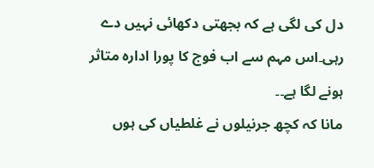دل کی لگی ہے کہ بجھتی دکھائی نہیں دے رہی۔اس مہم سے اب فوج کا پورا ادارہ متاثر ہونے لگا ہے۔۔
مانا کہ کچھ جرنیلوں نے غلطیاں کی ہوں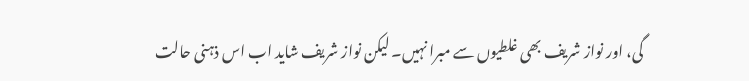گی، اور نواز شریف بھی غلطیوں سے مبرا نہیں۔ لیکن نواز شریف شاید اب اس ذہنی حالت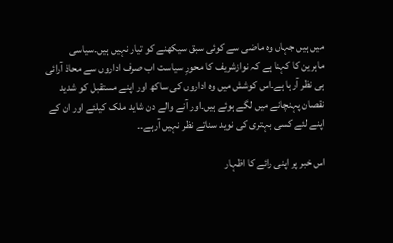میں ہیں جہاں وہ ماضی سے کوئی سبق سیکھنے کو تیار نہیں ہیں۔سیاسی ماہرین کا کہنا ہے کہ نوازشریف کا محورِ سیاست اب صرف اداروں سے محاذ آرائی ہی نظر آرہا ہے۔اس کوشش میں وہ اداروں کی ساکھ اور اپنے مستقبل کو شدید نقصان پہنچانے میں لگے ہوئے ہیں۔اور آنے والے دن شاید ملک کیلئے اور ان کے اپنے لئے کسی بہتری کی نوید سناتے نظر نہیں آرہے۔۔

اس خبر پر اپنی رائے کا اظہار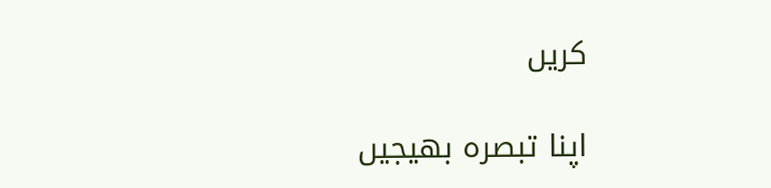کریں

اپنا تبصرہ بھیجیں